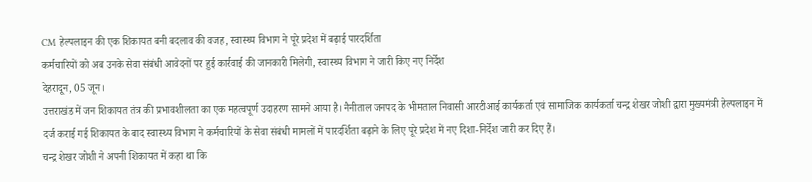CM हेल्पलाइन की एक शिकायत बनी बदलाव की वजह, स्वास्थ्य विभाग ने पूरे प्रदेश में बढ़ाई पारदर्शिता
कर्मचारियों को अब उनके सेवा संबंधी आवेदनों पर हुई कार्रवाई की जानकारी मिलेगी, स्वास्थ्य विभाग ने जारी किए नए निर्देश
देहरादून, 05 जून।
उत्तराखंड में जन शिकायत तंत्र की प्रभावशीलता का एक महत्वपूर्ण उदाहरण सामने आया है। नैनीताल जनपद के भीमताल निवासी आरटीआई कार्यकर्ता एवं सामाजिक कार्यकर्ता चन्द्र शेखर जोशी द्वारा मुख्यमंत्री हेल्पलाइन में दर्ज कराई गई शिकायत के बाद स्वास्थ्य विभाग ने कर्मचारियों के सेवा संबंधी मामलों में पारदर्शिता बढ़ाने के लिए पूरे प्रदेश में नए दिशा-निर्देश जारी कर दिए हैं।
चन्द्र शेखर जोशी ने अपनी शिकायत में कहा था कि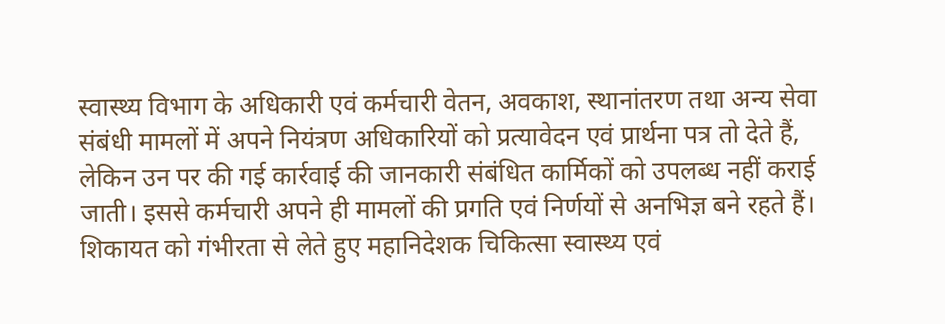स्वास्थ्य विभाग के अधिकारी एवं कर्मचारी वेतन, अवकाश, स्थानांतरण तथा अन्य सेवा संबंधी मामलों में अपने नियंत्रण अधिकारियों को प्रत्यावेदन एवं प्रार्थना पत्र तो देते हैं, लेकिन उन पर की गई कार्रवाई की जानकारी संबंधित कार्मिकों को उपलब्ध नहीं कराई जाती। इससे कर्मचारी अपने ही मामलों की प्रगति एवं निर्णयों से अनभिज्ञ बने रहते हैं।
शिकायत को गंभीरता से लेते हुए महानिदेशक चिकित्सा स्वास्थ्य एवं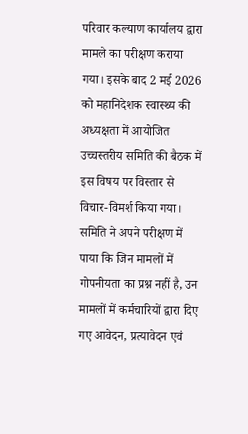परिवार कल्याण कार्यालय द्वारा मामले का परीक्षण कराया गया। इसके बाद 2 मई 2026 को महानिदेशक स्वास्थ्य की अध्यक्षता में आयोजित उच्चस्तरीय समिति की बैठक में इस विषय पर विस्तार से विचार-विमर्श किया गया।
समिति ने अपने परीक्षण में पाया कि जिन मामलों में गोपनीयता का प्रश्न नहीं है, उन मामलों में कर्मचारियों द्वारा दिए गए आवेदन, प्रत्यावेदन एवं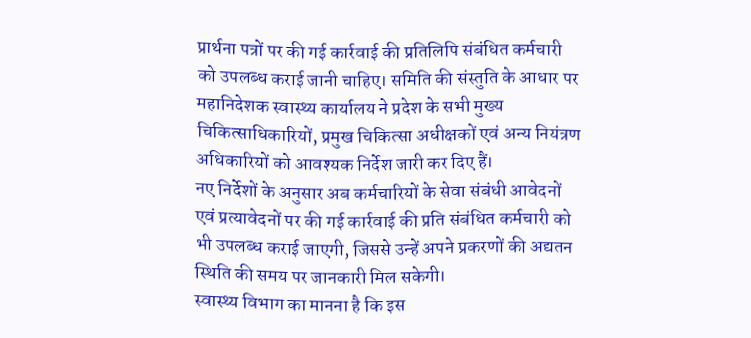प्रार्थना पत्रों पर की गई कार्रवाई की प्रतिलिपि संबंधित कर्मचारी को उपलब्ध कराई जानी चाहिए। समिति की संस्तुति के आधार पर महानिदेशक स्वास्थ्य कार्यालय ने प्रदेश के सभी मुख्य चिकित्साधिकारियों, प्रमुख चिकित्सा अधीक्षकों एवं अन्य नियंत्रण अधिकारियों को आवश्यक निर्देश जारी कर दिए हैं।
नए निर्देशों के अनुसार अब कर्मचारियों के सेवा संबंधी आवेदनों एवं प्रत्यावेदनों पर की गई कार्रवाई की प्रति संबंधित कर्मचारी को भी उपलब्ध कराई जाएगी, जिससे उन्हें अपने प्रकरणों की अद्यतन स्थिति की समय पर जानकारी मिल सकेगी।
स्वास्थ्य विभाग का मानना है कि इस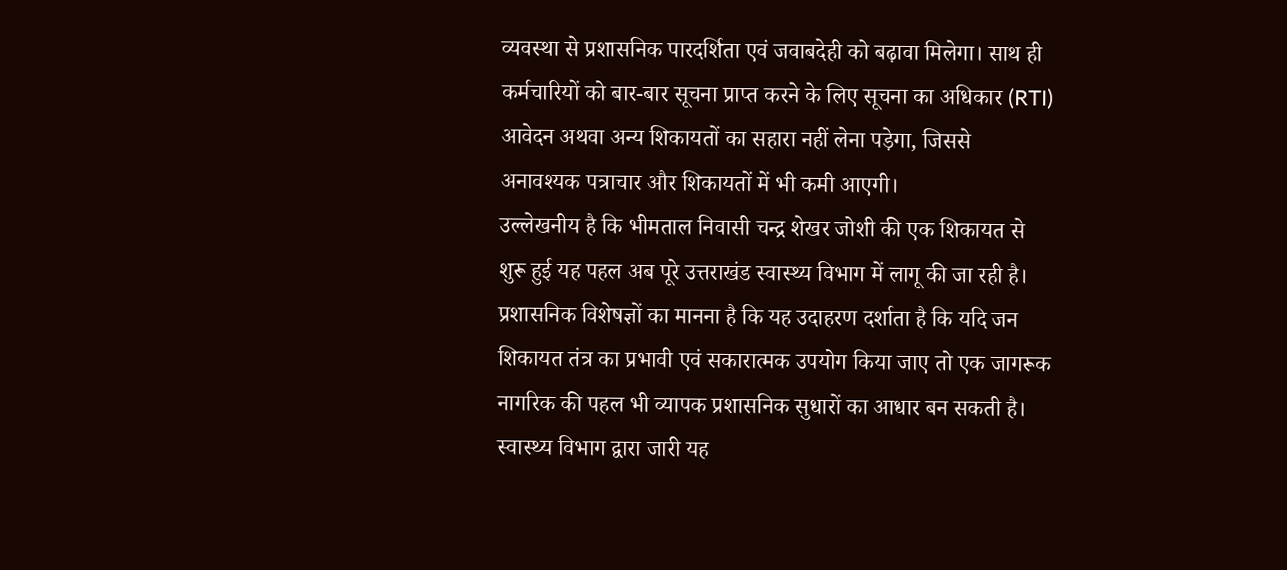व्यवस्था से प्रशासनिक पारदर्शिता एवं जवाबदेही को बढ़ावा मिलेगा। साथ ही कर्मचारियों को बार-बार सूचना प्राप्त करने के लिए सूचना का अधिकार (RTI) आवेदन अथवा अन्य शिकायतों का सहारा नहीं लेना पड़ेगा, जिससे अनावश्यक पत्राचार और शिकायतों में भी कमी आएगी।
उल्लेखनीय है कि भीमताल निवासी चन्द्र शेखर जोशी की एक शिकायत से शुरू हुई यह पहल अब पूरे उत्तराखंड स्वास्थ्य विभाग में लागू की जा रही है। प्रशासनिक विशेषज्ञों का मानना है कि यह उदाहरण दर्शाता है कि यदि जन शिकायत तंत्र का प्रभावी एवं सकारात्मक उपयोग किया जाए तो एक जागरूक नागरिक की पहल भी व्यापक प्रशासनिक सुधारों का आधार बन सकती है।
स्वास्थ्य विभाग द्वारा जारी यह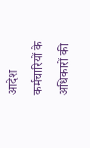आदेश कर्मचारियों के अधिकारों की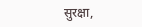सुरक्षा,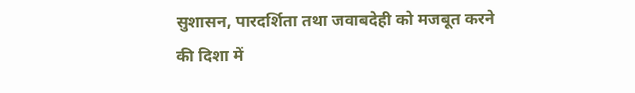सुशासन, पारदर्शिता तथा जवाबदेही को मजबूत करने की दिशा में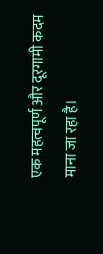एक महत्वपूर्ण और दूरगामी कदम माना जा रहा है।